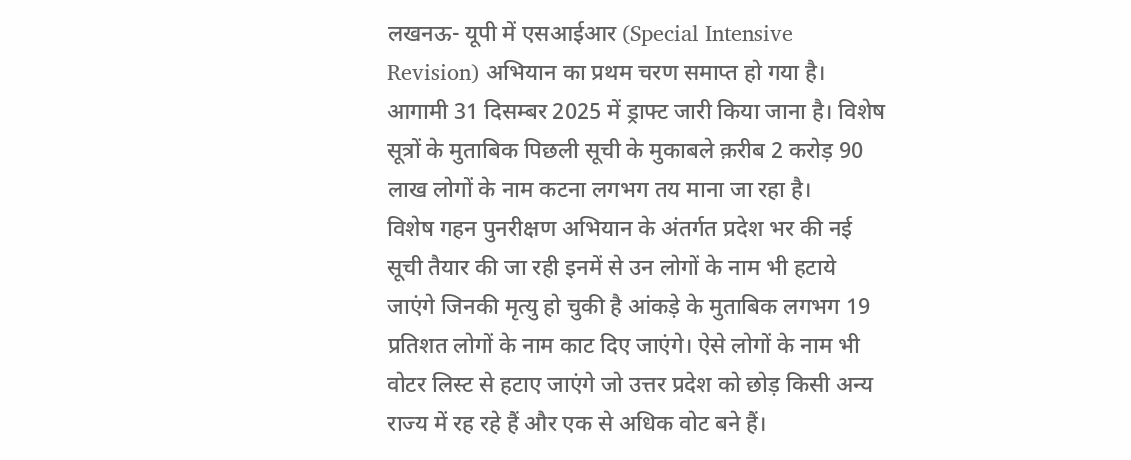लखनऊ- यूपी में एसआईआर (Special Intensive Revision) अभियान का प्रथम चरण समाप्त हो गया है। आगामी 31 दिसम्बर 2025 में ड्राफ्ट जारी किया जाना है। विशेष सूत्रों के मुताबिक पिछली सूची के मुकाबले क़रीब 2 करोड़ 90 लाख लोगों के नाम कटना लगभग तय माना जा रहा है।
विशेष गहन पुनरीक्षण अभियान के अंतर्गत प्रदेश भर की नई सूची तैयार की जा रही इनमें से उन लोगों के नाम भी हटाये जाएंगे जिनकी मृत्यु हो चुकी है आंकड़े के मुताबिक लगभग 19 प्रतिशत लोगों के नाम काट दिए जाएंगे। ऐसे लोगों के नाम भी वोटर लिस्ट से हटाए जाएंगे जो उत्तर प्रदेश को छोड़ किसी अन्य राज्य में रह रहे हैं और एक से अधिक वोट बने हैं।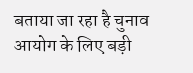बताया जा रहा है चुनाव आयोग के लिए बड़ी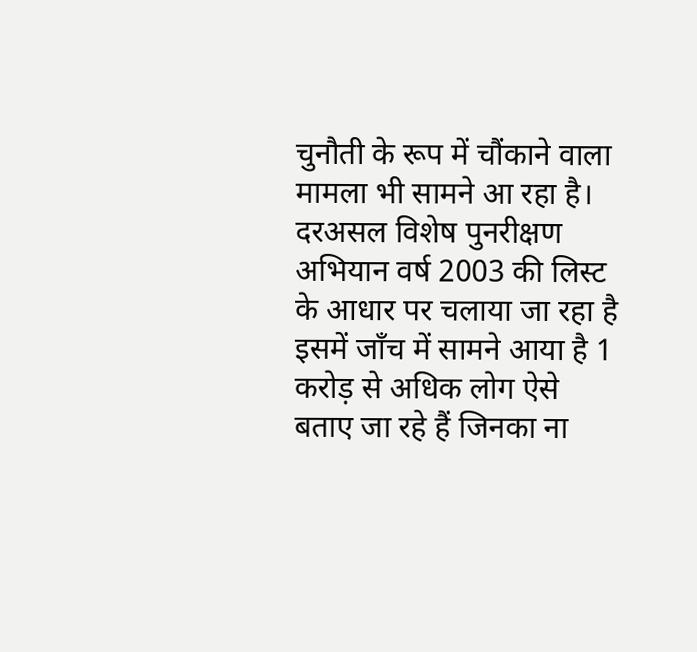चुनौती के रूप में चौंकाने वाला मामला भी सामने आ रहा है। दरअसल विशेष पुनरीक्षण अभियान वर्ष 2003 की लिस्ट के आधार पर चलाया जा रहा है इसमें जाँच में सामने आया है 1 करोड़ से अधिक लोग ऐसे बताए जा रहे हैं जिनका ना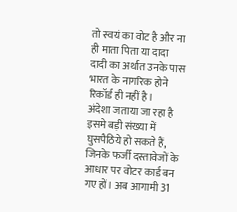तो स्वयं का वोट है और ना ही माता पिता या दादा दादी का अर्थात उनके पास भारत के नागरिक होने रिकॉर्ड ही नहीं है।
अंदेशा जताया जा रहा है इसमे बड़ी संख्या में घुसपैठिये हो सकते हैं, जिनके फर्जी दस्तावेजों के आधार पर वोटर कार्ड बन गए हों। अब आगामी 31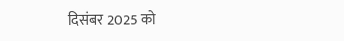दिसंबर 2025 को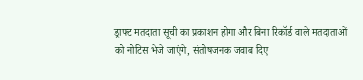ड्राफ्ट मतदाता सूची का प्रकाशन होगा और बिना रिकॉर्ड वाले मतदाताओं को नोटिस भेजे जाएंगे, संतोषजनक जवाब दिए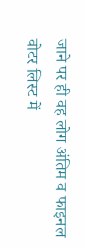जाने पर ही वह लोग अंतिम व फाइनल वोटर लिस्ट में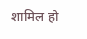शामिल हो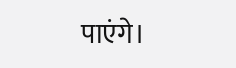पाएंगे।